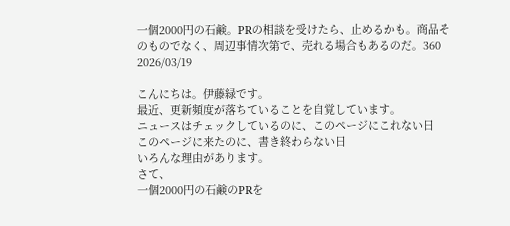一個2000円の石鹸。PRの相談を受けたら、止めるかも。商品そのものでなく、周辺事情次第で、売れる場合もあるのだ。360
2026/03/19

こんにちは。伊藤緑です。
最近、更新頻度が落ちていることを自覚しています。
ニュースはチェックしているのに、このページにこれない日
このページに来たのに、書き終わらない日
いろんな理由があります。
さて、
一個2000円の石鹸のPRを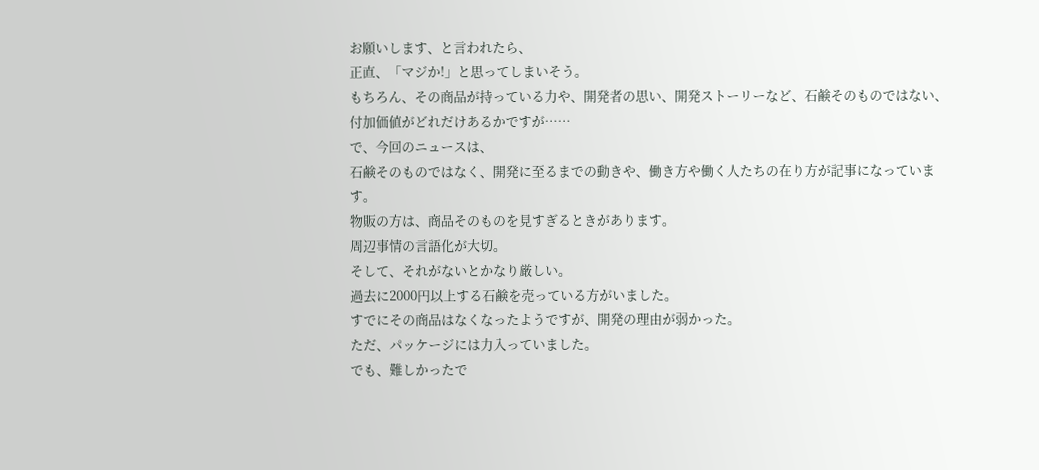お願いします、と言われたら、
正直、「マジか!」と思ってしまいそう。
もちろん、その商品が持っている力や、開発者の思い、開発ストーリーなど、石鹸そのものではない、付加価値がどれだけあるかですが……
で、今回のニュースは、
石鹸そのものではなく、開発に至るまでの動きや、働き方や働く人たちの在り方が記事になっています。
物販の方は、商品そのものを見すぎるときがあります。
周辺事情の言語化が大切。
そして、それがないとかなり厳しい。
過去に2000円以上する石鹸を売っている方がいました。
すでにその商品はなくなったようですが、開発の理由が弱かった。
ただ、パッケージには力入っていました。
でも、難しかったで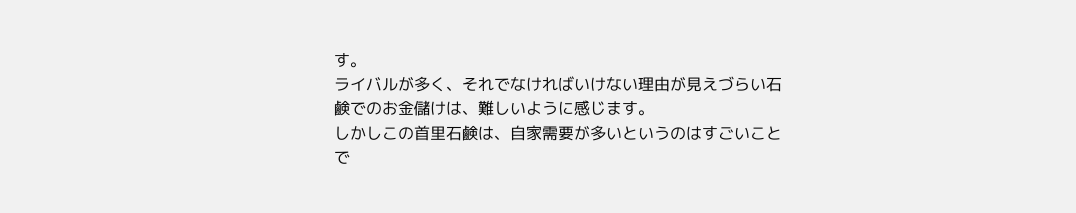す。
ライバルが多く、それでなければいけない理由が見えづらい石鹸でのお金儲けは、難しいように感じます。
しかしこの首里石鹸は、自家需要が多いというのはすごいことで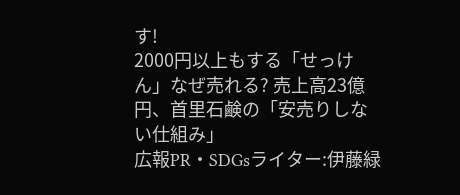す!
2000円以上もする「せっけん」なぜ売れる? 売上高23億円、首里石鹸の「安売りしない仕組み」
広報PR・SDGsライター:伊藤緑